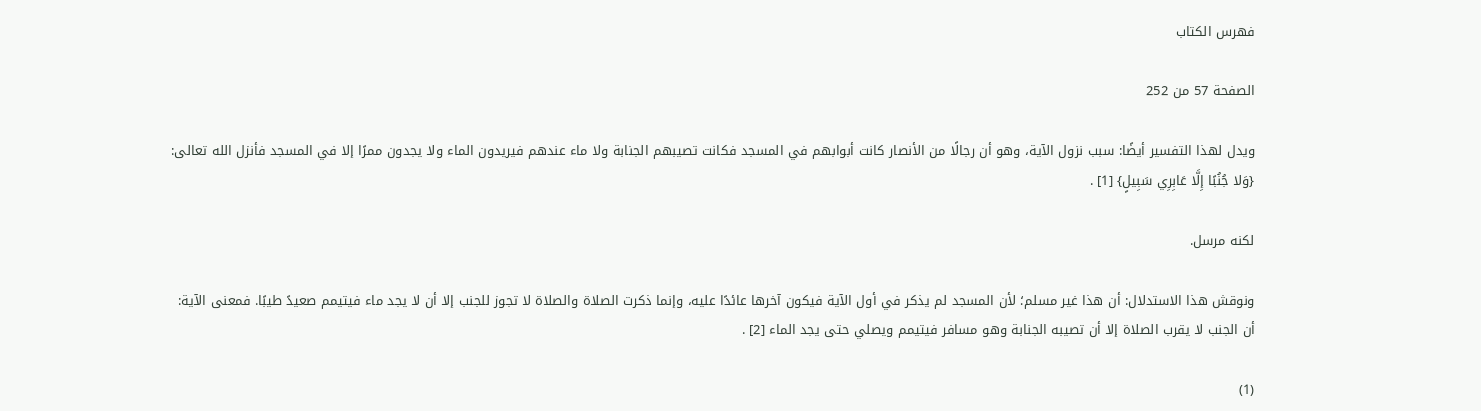فهرس الكتاب

الصفحة 57 من 252

ويدل لهذا التفسير أيضًا: سبب نزول الآية، وهو أن رجالًا من الأنصار كانت أبوابهم في المسجد فكانت تصيبهم الجنابة ولا ماء عندهم فيريدون الماء ولا يجدون ممرًا إلا في المسجد فأنزل الله تعالى: {وَلا جُنُبًا إِلَّا عَابِرِي سَبِيلٍ} [1] .

لكنه مرسل.

ونوقش هذا الاستدلال: أن هذا غير مسلم؛ لأن المسجد لم يذكر في أول الآية فيكون آخرها عائدًا عليه، وإنما ذكرت الصلاة والصلاة لا تجوز للجنب إلا أن لا يجد ماء فيتيمم صعيدً طيبًا. فمعنى الآية: أن الجنب لا يقرب الصلاة إلا أن تصيبه الجنابة وهو مسافر فيتيمم ويصلي حتى يجد الماء [2] .

(1)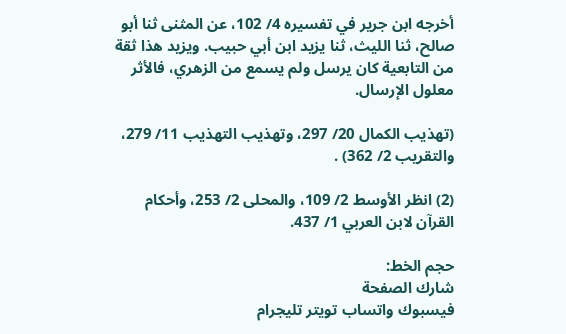أخرجه ابن جرير في تفسيره 4/ 102، عن المثنى ثنا أبو صالح، ثنا الليث، ثنا يزيد ابن أبي حبيب. ويزيد هذا ثقة من التابعية كان يرسل ولم يسمع من الزهري، فالأثر معلول الإرسال.

(تهذيب الكمال 20/ 297، وتهذيب التهذيب 11/ 279، والتقريب 2/ 362) .

(2) انظر الأوسط 2/ 109، والمحلى 2/ 253، وأحكام القرآن لابن العربي 1/ 437.

حجم الخط:
شارك الصفحة
فيسبوك واتساب تويتر تليجرام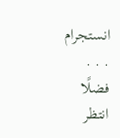انستجرام
. . .
فضلًا انتظر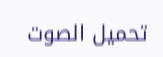تحميل الصوت